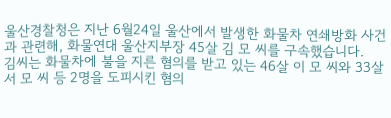울산경찰청은 지난 6월24일 울산에서 발생한 화물차 연쇄방화 사건과 관련해, 화물연대 울산지부장 45살 김 모 씨를 구속했습니다.
김씨는 화물차에 불을 지른 혐의를 받고 있는 46살 이 모 씨와 33살 서 모 씨 등 2명을 도피시킨 혐의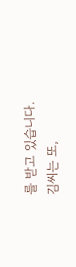를 받고 있습니다.
김씨는 또,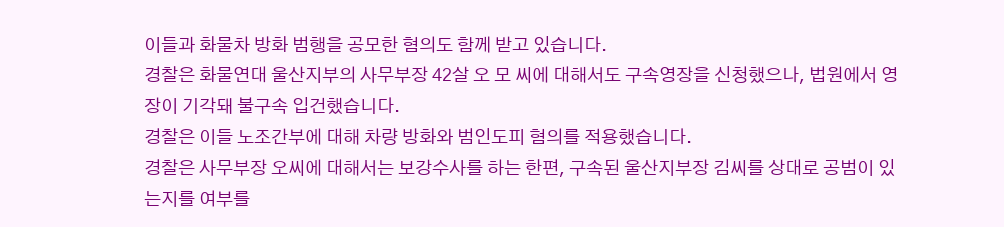이들과 화물차 방화 범행을 공모한 혐의도 함께 받고 있습니다.
경찰은 화물연대 울산지부의 사무부장 42살 오 모 씨에 대해서도 구속영장을 신청했으나, 법원에서 영장이 기각돼 불구속 입건했습니다.
경찰은 이들 노조간부에 대해 차량 방화와 범인도피 혐의를 적용했습니다.
경찰은 사무부장 오씨에 대해서는 보강수사를 하는 한편, 구속된 울산지부장 김씨를 상대로 공범이 있는지를 여부를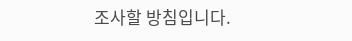조사할 방침입니다.